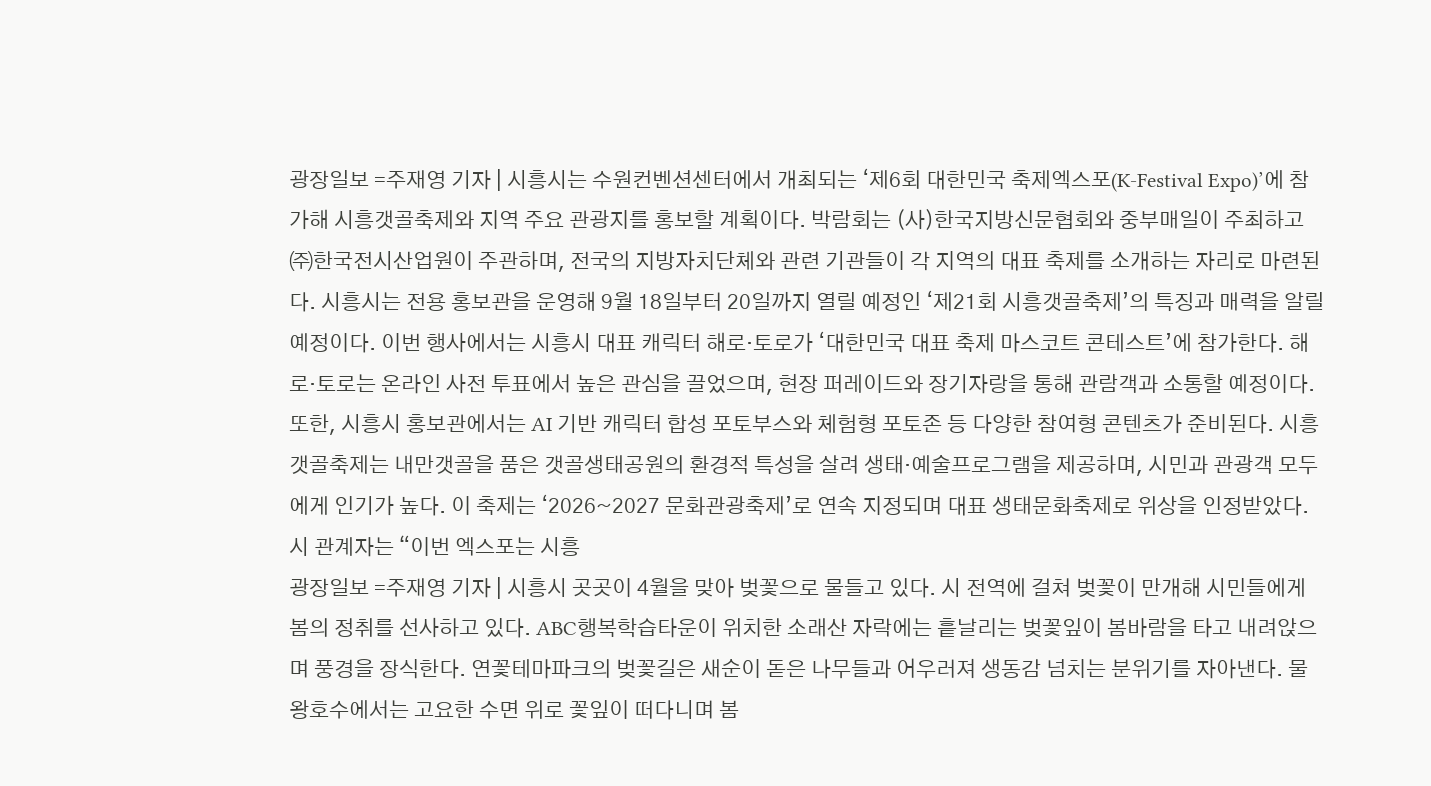광장일보 =주재영 기자 | 시흥시는 수원컨벤션센터에서 개최되는 ‘제6회 대한민국 축제엑스포(K-Festival Expo)’에 참가해 시흥갯골축제와 지역 주요 관광지를 홍보할 계획이다. 박람회는 (사)한국지방신문협회와 중부매일이 주최하고 ㈜한국전시산업원이 주관하며, 전국의 지방자치단체와 관련 기관들이 각 지역의 대표 축제를 소개하는 자리로 마련된다. 시흥시는 전용 홍보관을 운영해 9월 18일부터 20일까지 열릴 예정인 ‘제21회 시흥갯골축제’의 특징과 매력을 알릴 예정이다. 이번 행사에서는 시흥시 대표 캐릭터 해로·토로가 ‘대한민국 대표 축제 마스코트 콘테스트’에 참가한다. 해로·토로는 온라인 사전 투표에서 높은 관심을 끌었으며, 현장 퍼레이드와 장기자랑을 통해 관람객과 소통할 예정이다. 또한, 시흥시 홍보관에서는 AI 기반 캐릭터 합성 포토부스와 체험형 포토존 등 다양한 참여형 콘텐츠가 준비된다. 시흥갯골축제는 내만갯골을 품은 갯골생태공원의 환경적 특성을 살려 생태·예술프로그램을 제공하며, 시민과 관광객 모두에게 인기가 높다. 이 축제는 ‘2026~2027 문화관광축제’로 연속 지정되며 대표 생태문화축제로 위상을 인정받았다. 시 관계자는 “이번 엑스포는 시흥
광장일보 =주재영 기자 | 시흥시 곳곳이 4월을 맞아 벚꽃으로 물들고 있다. 시 전역에 걸쳐 벚꽃이 만개해 시민들에게 봄의 정취를 선사하고 있다. ABC행복학습타운이 위치한 소래산 자락에는 흩날리는 벚꽃잎이 봄바람을 타고 내려앉으며 풍경을 장식한다. 연꽃테마파크의 벚꽃길은 새순이 돋은 나무들과 어우러져 생동감 넘치는 분위기를 자아낸다. 물왕호수에서는 고요한 수면 위로 꽃잎이 떠다니며 봄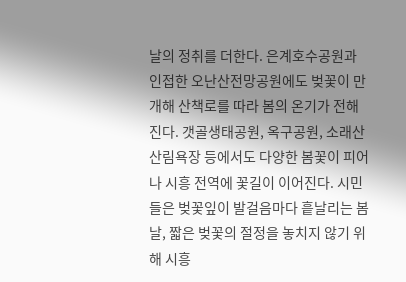날의 정취를 더한다. 은계호수공원과 인접한 오난산전망공원에도 벚꽃이 만개해 산책로를 따라 봄의 온기가 전해진다. 갯골생태공원, 옥구공원, 소래산 산림욕장 등에서도 다양한 봄꽃이 피어나 시흥 전역에 꽃길이 이어진다. 시민들은 벚꽃잎이 발걸음마다 흩날리는 봄날, 짧은 벚꽃의 절정을 놓치지 않기 위해 시흥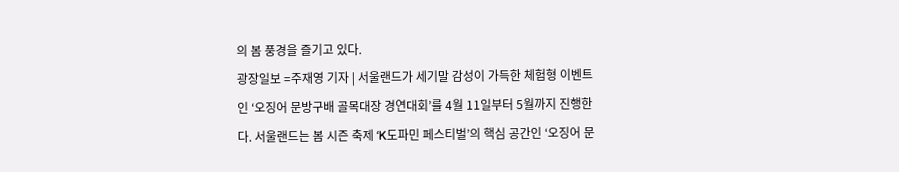의 봄 풍경을 즐기고 있다.
광장일보 =주재영 기자 | 서울랜드가 세기말 감성이 가득한 체험형 이벤트인 ‘오징어 문방구배 골목대장 경연대회’를 4월 11일부터 5월까지 진행한다. 서울랜드는 봄 시즌 축제 ‘K도파민 페스티벌’의 핵심 공간인 ‘오징어 문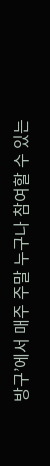방구’에서 매주 주말 누구나 참여할 수 있는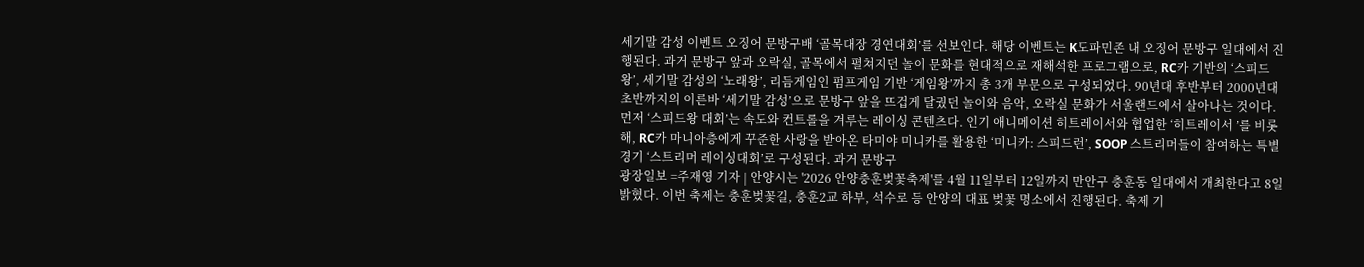세기말 감성 이벤트 오징어 문방구배 ‘골목대장 경연대회’를 선보인다. 해당 이벤트는 K도파민존 내 오징어 문방구 일대에서 진행된다. 과거 문방구 앞과 오락실, 골목에서 펼쳐지던 놀이 문화를 현대적으로 재해석한 프로그램으로, RC카 기반의 ‘스피드왕’, 세기말 감성의 ‘노래왕’, 리듬게임인 펌프게임 기반 ‘게임왕’까지 총 3개 부문으로 구성되었다. 90년대 후반부터 2000년대 초반까지의 이른바 ‘세기말 감성’으로 문방구 앞을 뜨겁게 달궜던 놀이와 음악, 오락실 문화가 서울랜드에서 살아나는 것이다. 먼저 ‘스피드왕 대회’는 속도와 컨트롤을 겨루는 레이싱 콘텐츠다. 인기 애니메이션 히트레이서와 협업한 ‘히트레이서 ’를 비롯해, RC카 마니아층에게 꾸준한 사랑을 받아온 타미야 미니카를 활용한 ‘미니카: 스피드런’, SOOP 스트리머들이 참여하는 특별 경기 ‘스트리머 레이싱대회’로 구성된다. 과거 문방구
광장일보 =주재영 기자 | 안양시는 '2026 안양충훈벚꽃축제'를 4월 11일부터 12일까지 만안구 충훈동 일대에서 개최한다고 8일 밝혔다. 이번 축제는 충훈벚꽃길, 충훈2교 하부, 석수로 등 안양의 대표 벚꽃 명소에서 진행된다. 축제 기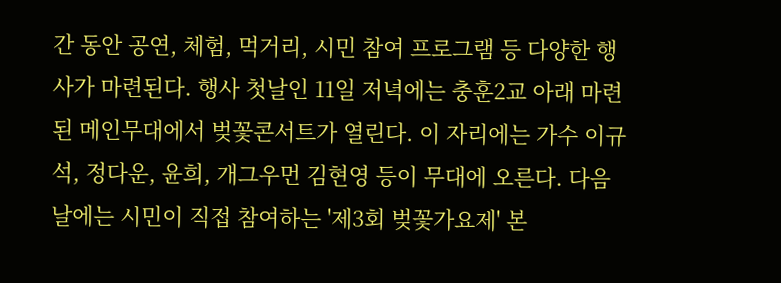간 동안 공연, 체험, 먹거리, 시민 참여 프로그램 등 다양한 행사가 마련된다. 행사 첫날인 11일 저녁에는 충훈2교 아래 마련된 메인무대에서 벚꽃콘서트가 열린다. 이 자리에는 가수 이규석, 정다운, 윤희, 개그우먼 김현영 등이 무대에 오른다. 다음 날에는 시민이 직접 참여하는 '제3회 벚꽃가요제' 본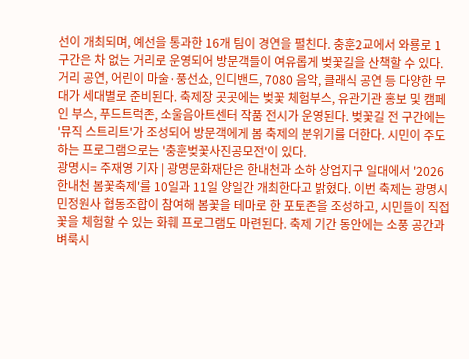선이 개최되며, 예선을 통과한 16개 팀이 경연을 펼친다. 충훈2교에서 와룡로 1 구간은 차 없는 거리로 운영되어 방문객들이 여유롭게 벚꽃길을 산책할 수 있다. 거리 공연, 어린이 마술·풍선쇼, 인디밴드, 7080 음악, 클래식 공연 등 다양한 무대가 세대별로 준비된다. 축제장 곳곳에는 벚꽃 체험부스, 유관기관 홍보 및 캠페인 부스, 푸드트럭존, 소울음아트센터 작품 전시가 운영된다. 벚꽃길 전 구간에는 '뮤직 스트리트'가 조성되어 방문객에게 봄 축제의 분위기를 더한다. 시민이 주도하는 프로그램으로는 '충훈벚꽃사진공모전'이 있다.
광명시= 주재영 기자 | 광명문화재단은 한내천과 소하 상업지구 일대에서 '2026 한내천 봄꽃축제'를 10일과 11일 양일간 개최한다고 밝혔다. 이번 축제는 광명시민정원사 협동조합이 참여해 봄꽃을 테마로 한 포토존을 조성하고, 시민들이 직접 꽃을 체험할 수 있는 화훼 프로그램도 마련된다. 축제 기간 동안에는 소풍 공간과 벼룩시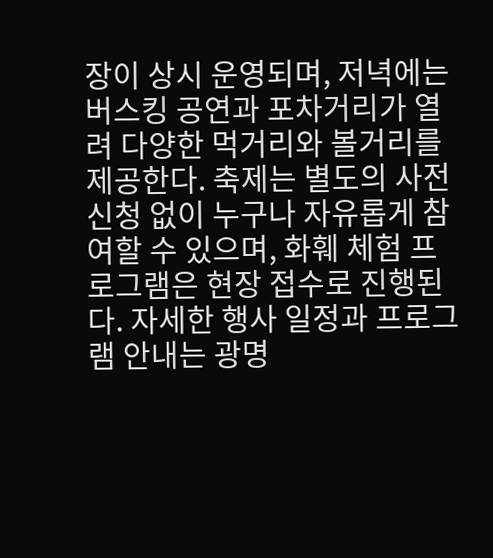장이 상시 운영되며, 저녁에는 버스킹 공연과 포차거리가 열려 다양한 먹거리와 볼거리를 제공한다. 축제는 별도의 사전 신청 없이 누구나 자유롭게 참여할 수 있으며, 화훼 체험 프로그램은 현장 접수로 진행된다. 자세한 행사 일정과 프로그램 안내는 광명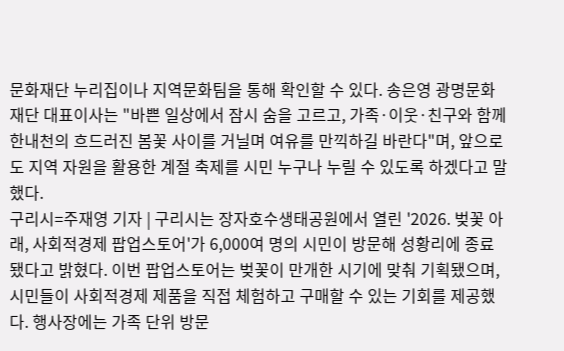문화재단 누리집이나 지역문화팀을 통해 확인할 수 있다. 송은영 광명문화재단 대표이사는 "바쁜 일상에서 잠시 숨을 고르고, 가족·이웃·친구와 함께 한내천의 흐드러진 봄꽃 사이를 거닐며 여유를 만끽하길 바란다"며, 앞으로도 지역 자원을 활용한 계절 축제를 시민 누구나 누릴 수 있도록 하겠다고 말했다.
구리시=주재영 기자 | 구리시는 장자호수생태공원에서 열린 '2026. 벚꽃 아래, 사회적경제 팝업스토어'가 6,000여 명의 시민이 방문해 성황리에 종료됐다고 밝혔다. 이번 팝업스토어는 벚꽃이 만개한 시기에 맞춰 기획됐으며, 시민들이 사회적경제 제품을 직접 체험하고 구매할 수 있는 기회를 제공했다. 행사장에는 가족 단위 방문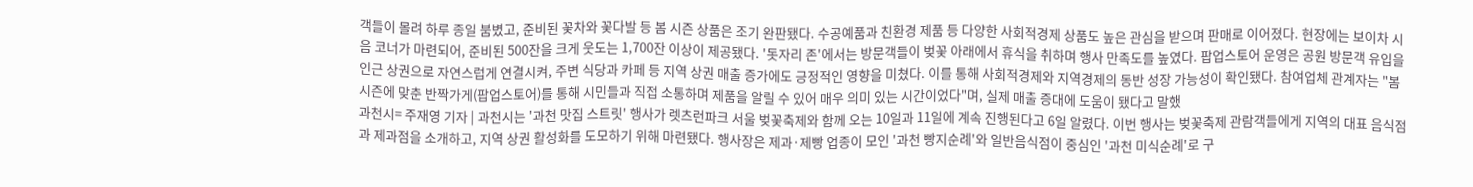객들이 몰려 하루 종일 붐볐고, 준비된 꽃차와 꽃다발 등 봄 시즌 상품은 조기 완판됐다. 수공예품과 친환경 제품 등 다양한 사회적경제 상품도 높은 관심을 받으며 판매로 이어졌다. 현장에는 보이차 시음 코너가 마련되어, 준비된 500잔을 크게 웃도는 1,700잔 이상이 제공됐다. '돗자리 존'에서는 방문객들이 벚꽃 아래에서 휴식을 취하며 행사 만족도를 높였다. 팝업스토어 운영은 공원 방문객 유입을 인근 상권으로 자연스럽게 연결시켜, 주변 식당과 카페 등 지역 상권 매출 증가에도 긍정적인 영향을 미쳤다. 이를 통해 사회적경제와 지역경제의 동반 성장 가능성이 확인됐다. 참여업체 관계자는 "봄 시즌에 맞춘 반짝가게(팝업스토어)를 통해 시민들과 직접 소통하며 제품을 알릴 수 있어 매우 의미 있는 시간이었다"며, 실제 매출 증대에 도움이 됐다고 말했
과천시= 주재영 기자 | 과천시는 '과천 맛집 스트릿' 행사가 렛츠런파크 서울 벚꽃축제와 함께 오는 10일과 11일에 계속 진행된다고 6일 알렸다. 이번 행사는 벚꽃축제 관람객들에게 지역의 대표 음식점과 제과점을 소개하고, 지역 상권 활성화를 도모하기 위해 마련됐다. 행사장은 제과·제빵 업종이 모인 '과천 빵지순례'와 일반음식점이 중심인 '과천 미식순례'로 구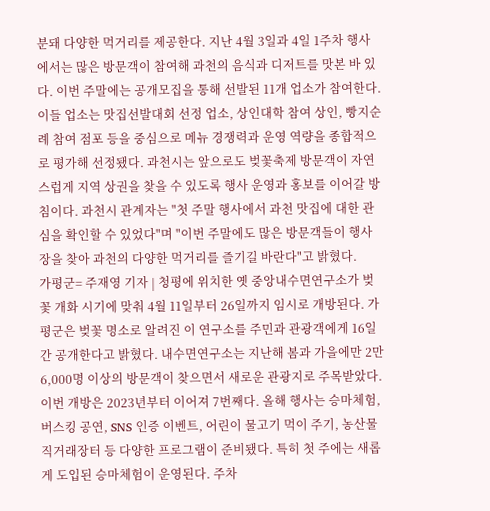분돼 다양한 먹거리를 제공한다. 지난 4월 3일과 4일 1주차 행사에서는 많은 방문객이 참여해 과천의 음식과 디저트를 맛본 바 있다. 이번 주말에는 공개모집을 통해 선발된 11개 업소가 참여한다. 이들 업소는 맛집선발대회 선정 업소, 상인대학 참여 상인, 빵지순례 참여 점포 등을 중심으로 메뉴 경쟁력과 운영 역량을 종합적으로 평가해 선정됐다. 과천시는 앞으로도 벚꽃축제 방문객이 자연스럽게 지역 상권을 찾을 수 있도록 행사 운영과 홍보를 이어갈 방침이다. 과천시 관계자는 "첫 주말 행사에서 과천 맛집에 대한 관심을 확인할 수 있었다"며 "이번 주말에도 많은 방문객들이 행사장을 찾아 과천의 다양한 먹거리를 즐기길 바란다"고 밝혔다.
가평군= 주재영 기자 | 청평에 위치한 옛 중앙내수면연구소가 벚꽃 개화 시기에 맞춰 4월 11일부터 26일까지 임시로 개방된다. 가평군은 벚꽃 명소로 알려진 이 연구소를 주민과 관광객에게 16일간 공개한다고 밝혔다. 내수면연구소는 지난해 봄과 가을에만 2만 6,000명 이상의 방문객이 찾으면서 새로운 관광지로 주목받았다. 이번 개방은 2023년부터 이어져 7번째다. 올해 행사는 승마체험, 버스킹 공연, SNS 인증 이벤트, 어린이 물고기 먹이 주기, 농산물 직거래장터 등 다양한 프로그램이 준비됐다. 특히 첫 주에는 새롭게 도입된 승마체험이 운영된다. 주차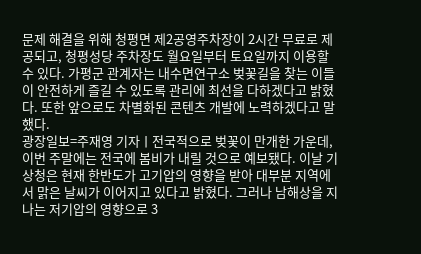문제 해결을 위해 청평면 제2공영주차장이 2시간 무료로 제공되고, 청평성당 주차장도 월요일부터 토요일까지 이용할 수 있다. 가평군 관계자는 내수면연구소 벚꽃길을 찾는 이들이 안전하게 즐길 수 있도록 관리에 최선을 다하겠다고 밝혔다. 또한 앞으로도 차별화된 콘텐츠 개발에 노력하겠다고 말했다.
광장일보=주재영 기자ㅣ전국적으로 벚꽃이 만개한 가운데, 이번 주말에는 전국에 봄비가 내릴 것으로 예보됐다. 이날 기상청은 현재 한반도가 고기압의 영향을 받아 대부분 지역에서 맑은 날씨가 이어지고 있다고 밝혔다. 그러나 남해상을 지나는 저기압의 영향으로 3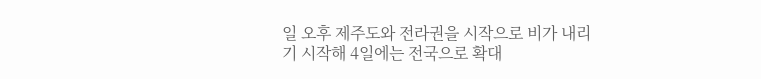일 오후 제주도와 전라권을 시작으로 비가 내리기 시작해 4일에는 전국으로 확대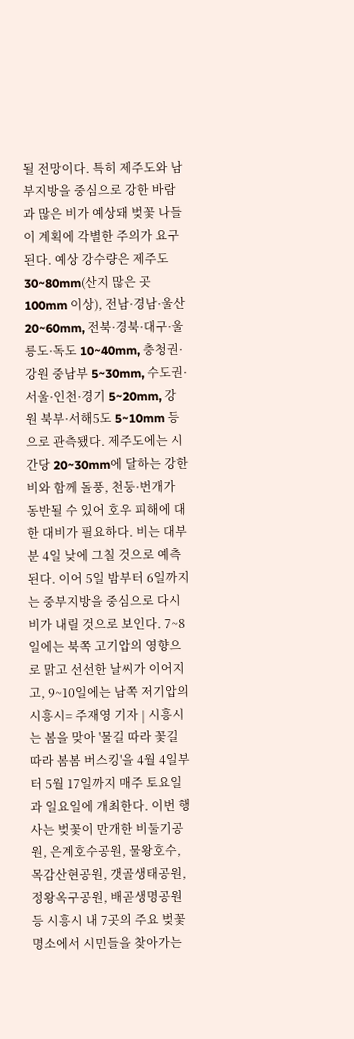될 전망이다. 특히 제주도와 남부지방을 중심으로 강한 바람과 많은 비가 예상돼 벚꽃 나들이 계획에 각별한 주의가 요구된다. 예상 강수량은 제주도 30~80mm(산지 많은 곳 100mm 이상), 전남·경남·울산 20~60mm, 전북·경북·대구·울릉도·독도 10~40mm, 충청권·강원 중남부 5~30mm, 수도권·서울·인천·경기 5~20mm, 강원 북부·서해5도 5~10mm 등으로 관측됐다. 제주도에는 시간당 20~30mm에 달하는 강한 비와 함께 돌풍, 천둥·번개가 동반될 수 있어 호우 피해에 대한 대비가 필요하다. 비는 대부분 4일 낮에 그칠 것으로 예측된다. 이어 5일 밤부터 6일까지는 중부지방을 중심으로 다시 비가 내릴 것으로 보인다. 7~8일에는 북쪽 고기압의 영향으로 맑고 선선한 날씨가 이어지고, 9~10일에는 남쪽 저기압의
시흥시= 주재영 기자 | 시흥시는 봄을 맞아 '물길 따라 꽃길 따라 봄봄 버스킹'을 4월 4일부터 5월 17일까지 매주 토요일과 일요일에 개최한다. 이번 행사는 벚꽃이 만개한 비둘기공원, 은계호수공원, 물왕호수, 목감산현공원, 갯골생태공원, 정왕옥구공원, 배곧생명공원 등 시흥시 내 7곳의 주요 벚꽃 명소에서 시민들을 찾아가는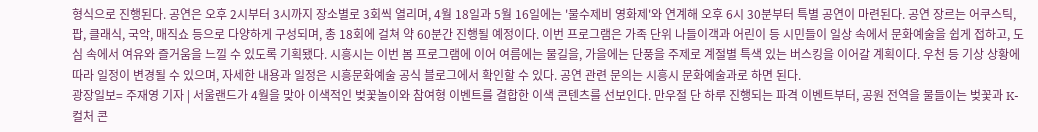형식으로 진행된다. 공연은 오후 2시부터 3시까지 장소별로 3회씩 열리며, 4월 18일과 5월 16일에는 '물수제비 영화제'와 연계해 오후 6시 30분부터 특별 공연이 마련된다. 공연 장르는 어쿠스틱, 팝, 클래식, 국악, 매직쇼 등으로 다양하게 구성되며, 총 18회에 걸쳐 약 60분간 진행될 예정이다. 이번 프로그램은 가족 단위 나들이객과 어린이 등 시민들이 일상 속에서 문화예술을 쉽게 접하고, 도심 속에서 여유와 즐거움을 느낄 수 있도록 기획됐다. 시흥시는 이번 봄 프로그램에 이어 여름에는 물길을, 가을에는 단풍을 주제로 계절별 특색 있는 버스킹을 이어갈 계획이다. 우천 등 기상 상황에 따라 일정이 변경될 수 있으며, 자세한 내용과 일정은 시흥문화예술 공식 블로그에서 확인할 수 있다. 공연 관련 문의는 시흥시 문화예술과로 하면 된다.
광장일보= 주재영 기자 | 서울랜드가 4월을 맞아 이색적인 벚꽃놀이와 참여형 이벤트를 결합한 이색 콘텐츠를 선보인다. 만우절 단 하루 진행되는 파격 이벤트부터, 공원 전역을 물들이는 벚꽃과 K-컬처 콘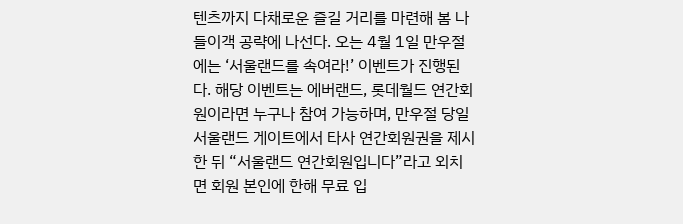텐츠까지 다채로운 즐길 거리를 마련해 봄 나들이객 공략에 나선다. 오는 4월 1일 만우절에는 ‘서울랜드를 속여라!’ 이벤트가 진행된다. 해당 이벤트는 에버랜드, 롯데월드 연간회원이라면 누구나 참여 가능하며, 만우절 당일 서울랜드 게이트에서 타사 연간회원권을 제시한 뒤 “서울랜드 연간회원입니다”라고 외치면 회원 본인에 한해 무료 입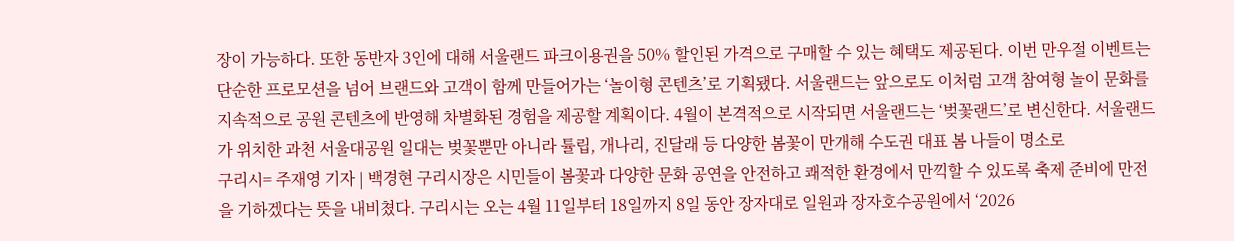장이 가능하다. 또한 동반자 3인에 대해 서울랜드 파크이용권을 50% 할인된 가격으로 구매할 수 있는 혜택도 제공된다. 이번 만우절 이벤트는 단순한 프로모션을 넘어 브랜드와 고객이 함께 만들어가는 ‘놀이형 콘텐츠’로 기획됐다. 서울랜드는 앞으로도 이처럼 고객 참여형 놀이 문화를 지속적으로 공원 콘텐츠에 반영해 차별화된 경험을 제공할 계획이다. 4월이 본격적으로 시작되면 서울랜드는 ‘벚꽃랜드’로 변신한다. 서울랜드가 위치한 과천 서울대공원 일대는 벚꽃뿐만 아니라 튤립, 개나리, 진달래 등 다양한 봄꽃이 만개해 수도권 대표 봄 나들이 명소로
구리시= 주재영 기자 | 백경현 구리시장은 시민들이 봄꽃과 다양한 문화 공연을 안전하고 쾌적한 환경에서 만끽할 수 있도록 축제 준비에 만전을 기하겠다는 뜻을 내비쳤다. 구리시는 오는 4월 11일부터 18일까지 8일 동안 장자대로 일원과 장자호수공원에서 ‘2026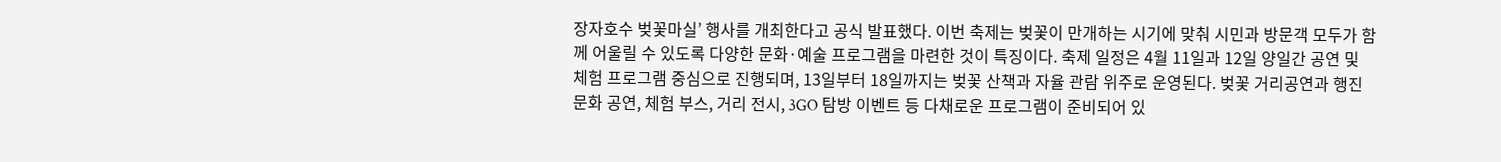장자호수 벚꽃마실’ 행사를 개최한다고 공식 발표했다. 이번 축제는 벚꽃이 만개하는 시기에 맞춰 시민과 방문객 모두가 함께 어울릴 수 있도록 다양한 문화·예술 프로그램을 마련한 것이 특징이다. 축제 일정은 4월 11일과 12일 양일간 공연 및 체험 프로그램 중심으로 진행되며, 13일부터 18일까지는 벚꽃 산책과 자율 관람 위주로 운영된다. 벚꽃 거리공연과 행진 문화 공연, 체험 부스, 거리 전시, 3GO 탐방 이벤트 등 다채로운 프로그램이 준비되어 있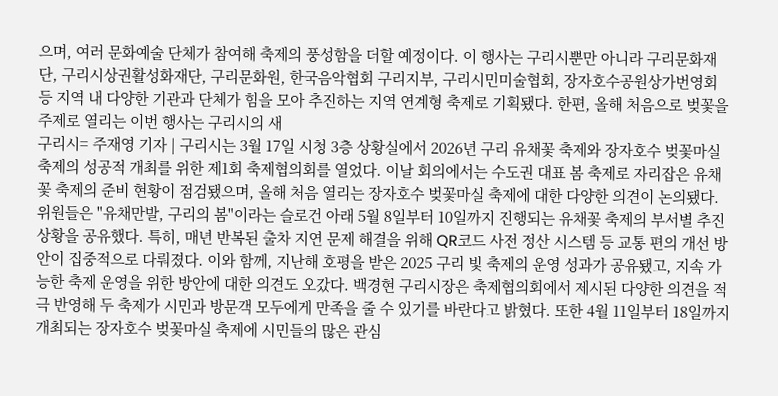으며, 여러 문화예술 단체가 참여해 축제의 풍성함을 더할 예정이다. 이 행사는 구리시뿐만 아니라 구리문화재단, 구리시상권활성화재단, 구리문화원, 한국음악협회 구리지부, 구리시민미술협회, 장자호수공원상가번영회 등 지역 내 다양한 기관과 단체가 힘을 모아 추진하는 지역 연계형 축제로 기획됐다. 한편, 올해 처음으로 벚꽃을 주제로 열리는 이번 행사는 구리시의 새
구리시= 주재영 기자 | 구리시는 3월 17일 시청 3층 상황실에서 2026년 구리 유채꽃 축제와 장자호수 벚꽃마실 축제의 성공적 개최를 위한 제1회 축제협의회를 열었다. 이날 회의에서는 수도권 대표 봄 축제로 자리잡은 유채꽃 축제의 준비 현황이 점검됐으며, 올해 처음 열리는 장자호수 벚꽃마실 축제에 대한 다양한 의견이 논의됐다. 위원들은 "유채만발, 구리의 봄"이라는 슬로건 아래 5월 8일부터 10일까지 진행되는 유채꽃 축제의 부서별 추진 상황을 공유했다. 특히, 매년 반복된 출차 지연 문제 해결을 위해 QR코드 사전 정산 시스템 등 교통 편의 개선 방안이 집중적으로 다뤄졌다. 이와 함께, 지난해 호평을 받은 2025 구리 빛 축제의 운영 성과가 공유됐고, 지속 가능한 축제 운영을 위한 방안에 대한 의견도 오갔다. 백경현 구리시장은 축제협의회에서 제시된 다양한 의견을 적극 반영해 두 축제가 시민과 방문객 모두에게 만족을 줄 수 있기를 바란다고 밝혔다. 또한 4월 11일부터 18일까지 개최되는 장자호수 벚꽃마실 축제에 시민들의 많은 관심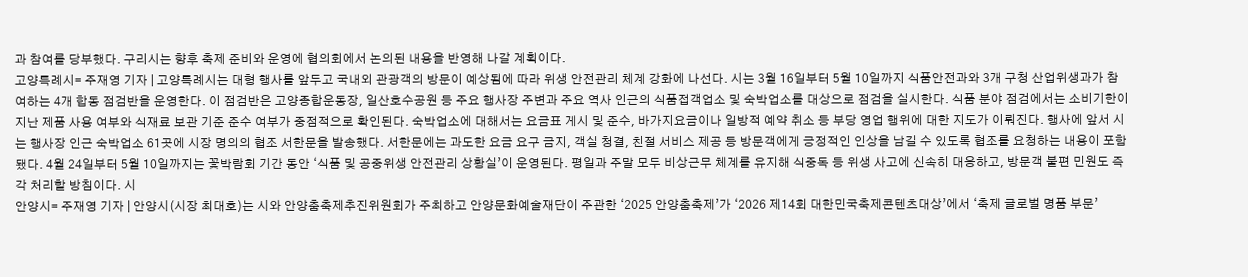과 참여를 당부했다. 구리시는 향후 축제 준비와 운영에 협의회에서 논의된 내용을 반영해 나갈 계획이다.
고양특례시= 주재영 기자 | 고양특례시는 대형 행사를 앞두고 국내외 관광객의 방문이 예상됨에 따라 위생 안전관리 체계 강화에 나선다. 시는 3월 16일부터 5월 10일까지 식품안전과와 3개 구청 산업위생과가 참여하는 4개 합동 점검반을 운영한다. 이 점검반은 고양종합운동장, 일산호수공원 등 주요 행사장 주변과 주요 역사 인근의 식품접객업소 및 숙박업소를 대상으로 점검을 실시한다. 식품 분야 점검에서는 소비기한이 지난 제품 사용 여부와 식재료 보관 기준 준수 여부가 중점적으로 확인된다. 숙박업소에 대해서는 요금표 게시 및 준수, 바가지요금이나 일방적 예약 취소 등 부당 영업 행위에 대한 지도가 이뤄진다. 행사에 앞서 시는 행사장 인근 숙박업소 61곳에 시장 명의의 협조 서한문을 발송했다. 서한문에는 과도한 요금 요구 금지, 객실 청결, 친절 서비스 제공 등 방문객에게 긍정적인 인상을 남길 수 있도록 협조를 요청하는 내용이 포함됐다. 4월 24일부터 5월 10일까지는 꽃박람회 기간 동안 ‘식품 및 공중위생 안전관리 상황실’이 운영된다. 평일과 주말 모두 비상근무 체계를 유지해 식중독 등 위생 사고에 신속히 대응하고, 방문객 불편 민원도 즉각 처리할 방침이다. 시
안양시= 주재영 기자 | 안양시(시장 최대호)는 시와 안양춤축제추진위원회가 주최하고 안양문화예술재단이 주관한 ‘2025 안양춤축제’가 ‘2026 제14회 대한민국축제콘텐츠대상’에서 ‘축제 글로벌 명품 부문’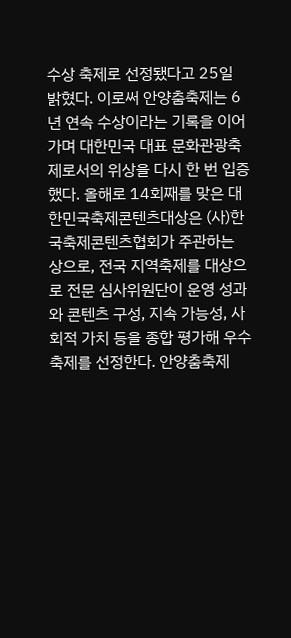수상 축제로 선정됐다고 25일 밝혔다. 이로써 안양춤축제는 6년 연속 수상이라는 기록을 이어가며 대한민국 대표 문화관광축제로서의 위상을 다시 한 번 입증했다. 올해로 14회째를 맞은 대한민국축제콘텐츠대상은 (사)한국축제콘텐츠협회가 주관하는 상으로, 전국 지역축제를 대상으로 전문 심사위원단이 운영 성과와 콘텐츠 구성, 지속 가능성, 사회적 가치 등을 종합 평가해 우수 축제를 선정한다. 안양춤축제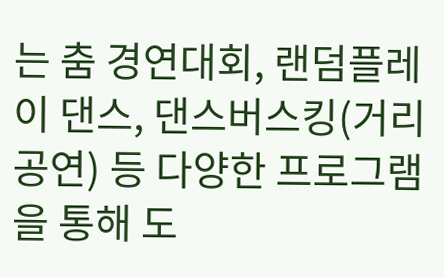는 춤 경연대회, 랜덤플레이 댄스, 댄스버스킹(거리공연) 등 다양한 프로그램을 통해 도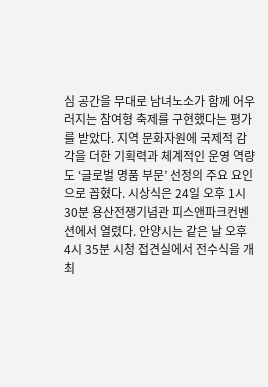심 공간을 무대로 남녀노소가 함께 어우러지는 참여형 축제를 구현했다는 평가를 받았다. 지역 문화자원에 국제적 감각을 더한 기획력과 체계적인 운영 역량도 ‘글로벌 명품 부문’ 선정의 주요 요인으로 꼽혔다. 시상식은 24일 오후 1시 30분 용산전쟁기념관 피스앤파크컨벤션에서 열렸다. 안양시는 같은 날 오후 4시 35분 시청 접견실에서 전수식을 개최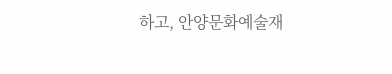하고, 안양문화예술재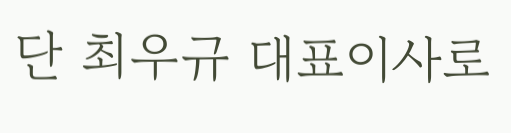단 최우규 대표이사로